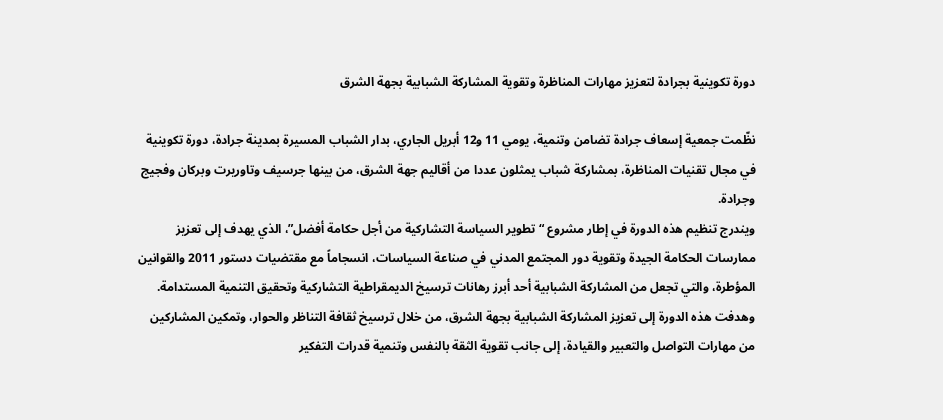دورة تكوينية بجرادة لتعزيز مهارات المناظرة وتقوية المشاركة الشبابية بجهة الشرق

نظّمت جمعية إسعاف جرادة تضامن وتنمية، يومي 11 و12 أبريل الجاري، بدار الشباب المسيرة بمدينة جرادة، دورة تكوينية في مجال تقنيات المناظرة، بمشاركة شباب يمثلون عددا من أقاليم جهة الشرق، من بينها جرسيف وتاوريرت وبركان وفجيج وجرادة.
ويندرج تنظيم هذه الدورة في إطار مشروع “تطوير السياسة التشاركية من أجل حكامة أفضل”، الذي يهدف إلى تعزيز ممارسات الحكامة الجيدة وتقوية دور المجتمع المدني في صناعة السياسات، انسجاماً مع مقتضيات دستور 2011 والقوانين المؤطرة، والتي تجعل من المشاركة الشبابية أحد أبرز رهانات ترسيخ الديمقراطية التشاركية وتحقيق التنمية المستدامة.
وهدفت هذه الدورة إلى تعزيز المشاركة الشبابية بجهة الشرق، من خلال ترسيخ ثقافة التناظر والحوار، وتمكين المشاركين من مهارات التواصل والتعبير والقيادة، إلى جانب تقوية الثقة بالنفس وتنمية قدرات التفكير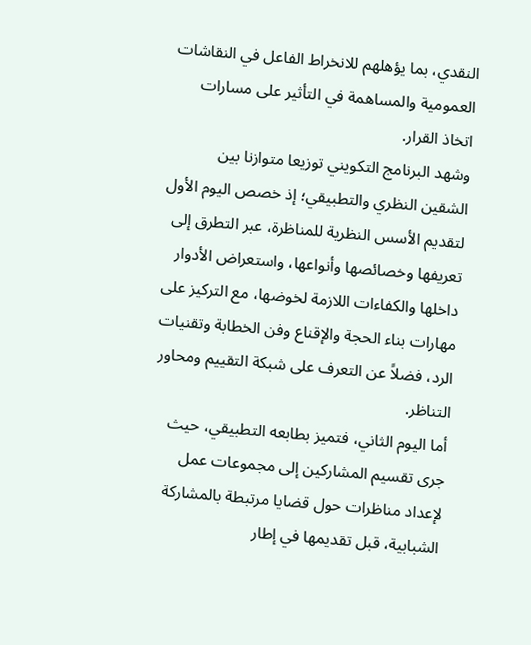النقدي، بما يؤهلهم للانخراط الفاعل في النقاشات العمومية والمساهمة في التأثير على مسارات اتخاذ القرار.
وشهد البرنامج التكويني توزيعا متوازنا بين الشقين النظري والتطبيقي؛ إذ خصص اليوم الأول لتقديم الأسس النظرية للمناظرة، عبر التطرق إلى تعريفها وخصائصها وأنواعها، واستعراض الأدوار داخلها والكفاءات اللازمة لخوضها، مع التركيز على مهارات بناء الحجة والإقناع وفن الخطابة وتقنيات الرد، فضلاً عن التعرف على شبكة التقييم ومحاور التناظر.
أما اليوم الثاني، فتميز بطابعه التطبيقي، حيث جرى تقسيم المشاركين إلى مجموعات عمل لإعداد مناظرات حول قضايا مرتبطة بالمشاركة الشبابية، قبل تقديمها في إطار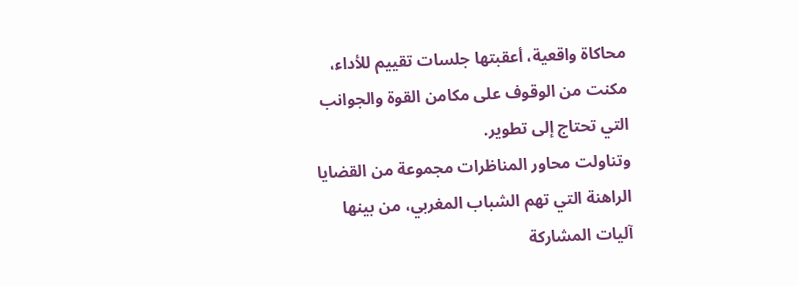محاكاة واقعية، أعقبتها جلسات تقييم للأداء، مكنت من الوقوف على مكامن القوة والجوانب التي تحتاج إلى تطوير.
وتناولت محاور المناظرات مجموعة من القضايا الراهنة التي تهم الشباب المغربي، من بينها آليات المشاركة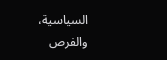السياسية، والفرص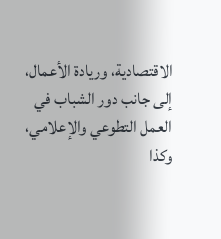الاقتصادية، وريادة الأعمال، إلى جانب دور الشباب في العمل التطوعي والإعلامي، وكذا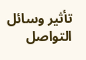تأثير وسائل التواصل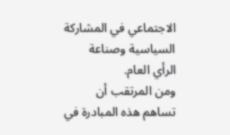الاجتماعي في المشاركة السياسية وصناعة الرأي العام.
ومن المرتقب أن تساهم هذه المبادرة في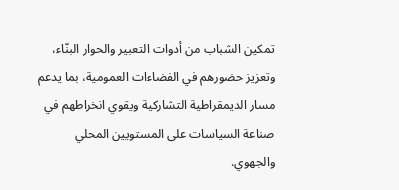تمكين الشباب من أدوات التعبير والحوار البنّاء، وتعزيز حضورهم في الفضاءات العمومية، بما يدعم مسار الديمقراطية التشاركية ويقوي انخراطهم في صناعة السياسات على المستويين المحلي والجهوي.